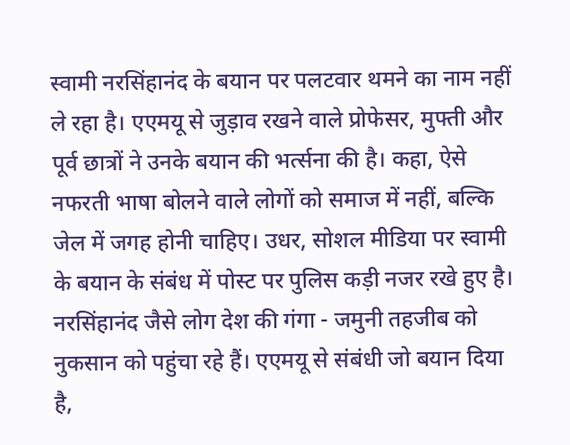स्वामी नरसिंहानंद के बयान पर पलटवार थमने का नाम नहीं ले रहा है। एएमयू से जुड़ाव रखने वाले प्रोफेसर, मुफ्ती और पूर्व छात्रों ने उनके बयान की भर्त्सना की है। कहा, ऐसे नफरती भाषा बोलने वाले लोगों को समाज में नहीं, बल्कि जेल में जगह होनी चाहिए। उधर, सोशल मीडिया पर स्वामी के बयान के संबंध में पोस्ट पर पुलिस कड़ी नजर रखे हुए है।
नरसिंहानंद जैसे लोग देश की गंगा - जमुनी तहजीब को नुकसान को पहुंचा रहे हैं। एएमयू से संबंधी जो बयान दिया है,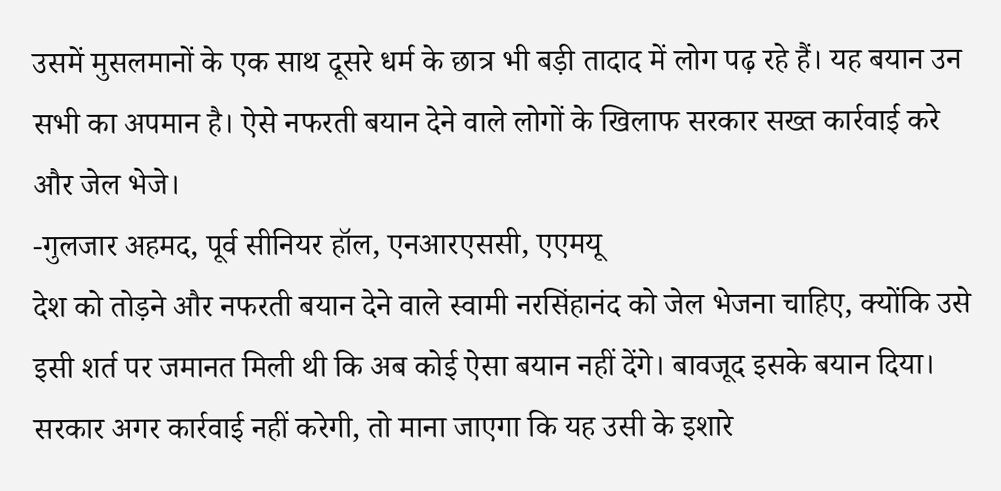उसमें मुसलमानों के एक साथ दूसरे धर्म के छात्र भी बड़ी तादाद में लोग पढ़ रहे हैं। यह बयान उन सभी का अपमान है। ऐसे नफरती बयान देने वाले लोगों के खिलाफ सरकार सख्त कार्रवाई करे और जेल भेजे।
-गुलजार अहमद, पूर्व सीनियर हॉल, एनआरएससी, एएमयू
देश को तोड़ने और नफरती बयान देने वाले स्वामी नरसिंहानंद को जेल भेजना चाहिए, क्योंकि उसे इसी शर्त पर जमानत मिली थी कि अब कोई ऐसा बयान नहीं देंगे। बावजूद इसके बयान दिया। सरकार अगर कार्रवाई नहीं करेगी, तो माना जाएगा कि यह उसी के इशारे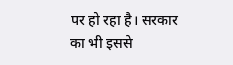पर हो रहा है। सरकार का भी इससे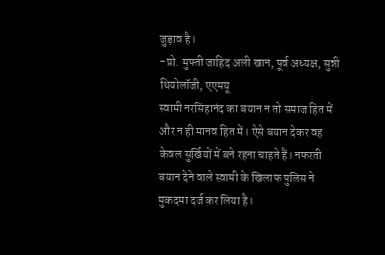जुड़ाव है।
-प्रो. मुफ्ती जाहिद अली खान, पूर्व अध्यक्ष, सुन्नी थियोलॉजी, एएमयू
स्वामी नरसिंहानंद का बयान न तो समाज हित में और न ही मानव हित में। ऐसे बयान देकर वह केवल सुर्खियों में बने रहना चाहते हैं। नफरती बयान देने वाले स्वामी के खिलाफ पुलिस ने मुकदमा दर्ज कर लिया है।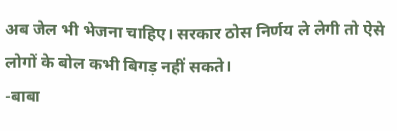अब जेल भी भेजना चाहिए। सरकार ठोस निर्णय ले लेगी तो ऐसे लोगों के बोल कभी बिगड़ नहीं सकते।
-बाबा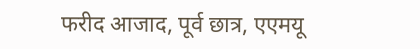फरीद आजाद, पूर्व छात्र, एएमयू